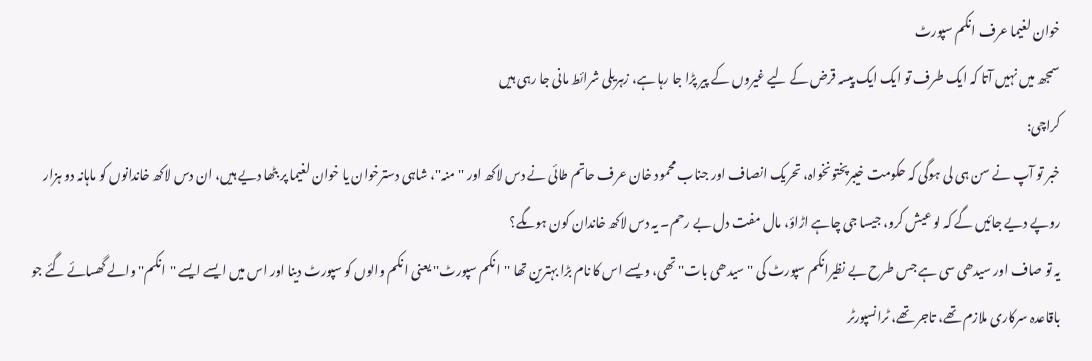خوان لغیما عرف انکم سپورٹ
سمجھ میں نہیں آتا کہ ایک طرف تو ایک ایک پیسہ قرض کے لیے غیروں کے پیر پڑا جا رہا ہے، زہریلی شرائط مانی جا رہی ہیں
کراچی:
خبر تو آپ نے سن ہی لی ہوگی کہ حکومت خیبرپختونخواہ، تحریک انصاف اور جناب محمود خان عرف حاتم طائی نے دس لاکھ اور ''منہ''، شاہی دسترخوان یا خوان لغیما پر بٹھا دیے ہیں، ان دس لاکھ خاندانوں کو ماہانہ دو ہزار روپے دیے جائیں گے کہ لو عیش کرو، جیسا جی چاہے اڑاؤ، مال مفت دل بے رحم۔ یہ دس لاکھ خاندان کون ہوںگے؟
یہ تو صاف اور سیدھی سی ہے جس طرح بے نظیرانکم سپورٹ کی ''سیدھی بات'' تھی، ویسے اس کا نام بڑا بہترین تھا ''انکم سپورٹ'' یعنی انکم والوں کو سپورٹ دینا اور اس میں ایسے ایسے ''انکم'' والے گھسائے گئے جو باقاعدہ سرکاری ملازم تھے، تاجر تھے، ٹرانسپورٹر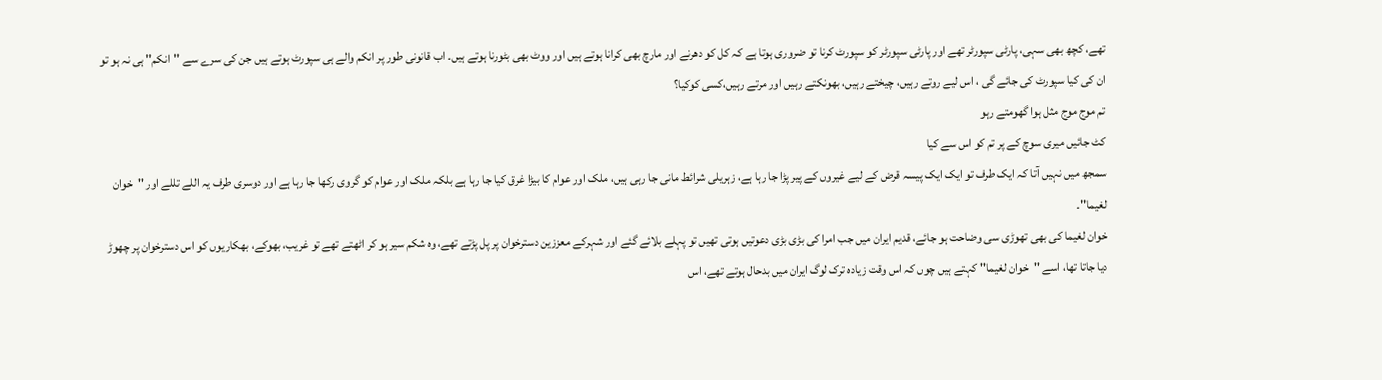تھے، کچھ بھی سہی، پارٹی سپورٹر تھے اور پارٹی سپورٹر کو سپورٹ کرنا تو ضروری ہوتا ہے کہ کل کو دھرنے اور مارچ بھی کرانا ہوتے ہیں اور ووٹ بھی بٹورنا ہوتے ہیں۔ اب قانونی طور پر انکم والے ہی سپورٹ ہوتے ہیں جن کی سرے سے ''انکم'' ہی نہ ہو تو ان کی کیا سپورٹ کی جائے گی ، اس لیے روتے رہیں، چیختے رہیں، بھونکتے رہیں اور مرتے رہیں،کسی کوکیا؟
تم موج موج مثل ہوا گھومتے رہو
کٹ جائیں میری سوچ کے پر تم کو اس سے کیا
سمجھ میں نہیں آتا کہ ایک طرف تو ایک ایک پیسہ قرض کے لیے غیروں کے پیر پڑا جا رہا ہے، زہریلی شرائط مانی جا رہی ہیں، ملک اور عوام کا بیڑا غرق کیا جا رہا ہے بلکہ ملک اور عوام کو گروی رکھا جا رہا ہے اور دوسری طرف یہ اللے تللے اور ''خوان لغیما''۔
خوان لغیما کی بھی تھوڑی سی وضاحت ہو جائے، قدیم ایران میں جب امرا کی بڑی بڑی دعوتیں ہوتی تھیں تو پہلے بلائے گئے اور شہرکے معززین دسترخوان پر پل پڑتے تھے، وہ شکم سیر ہو کر اٹھتے تھے تو غریب، بھوکے، بھکاریوں کو اس دسترخوان پر چھوڑ دیا جاتا تھا، اسے ''خوان لغیما'' کہتے ہیں چوں کہ اس وقت زیادہ ترک لوگ ایران میں بدحال ہوتے تھے، اس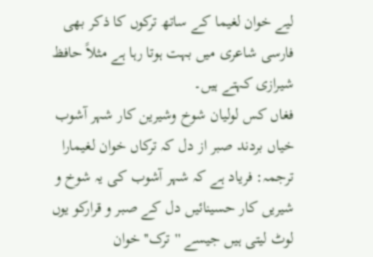لیے خوان لغیما کے ساتھ ترکوں کا ذکر بھی فارسی شاعری میں بہت ہوتا رہا ہے مثلاً حافظ شیرازی کہتے ہیں۔
فغاں کس لولیان شوخ وشیرین کار شہر آشوب
خیاں بردند صبر از دل کہ ترکاں خوان لغیمارا
ترجمہ: فریاد ہے کہ شہر آشوب کی یہ شوخ و شیریں کار حسینائیں دل کے صبر و قرارکو یوں لوٹ لیتی ہیں جیسے ''ترک'' خوان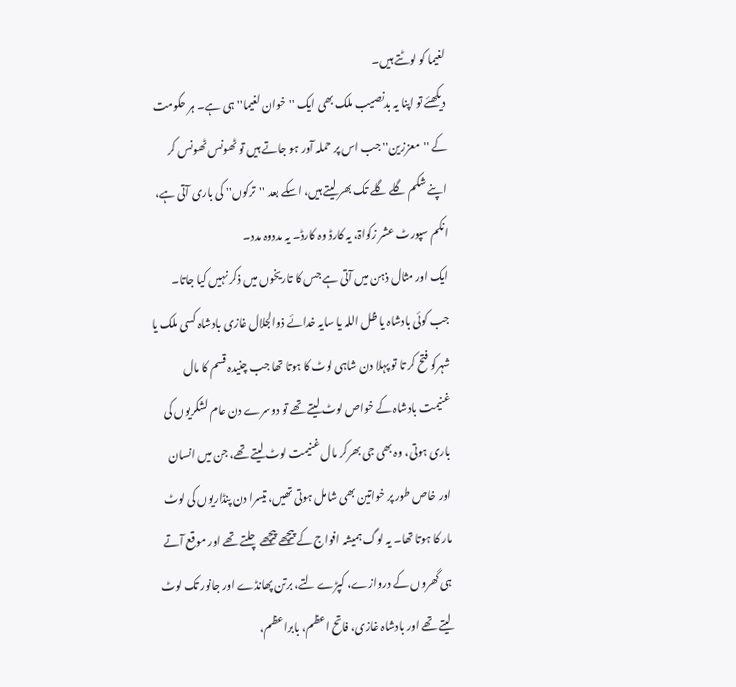لغیما کو لوٹتے ہیں۔
دیکھئے تو اپنا یہ بدنصیب ملک بھی ایک ''خوان لغیما'' ہی ہے۔ ہر حکومت کے ''معززین'' جب اس پر حملہ آور ہو جاتے ہیں تو ٹھونس ٹھونس کر اپنے شکم گلے گلے تک بھر لیتے ہیں، اسکے بعد ''ترکوں'' کی باری آتی ہے، انکم سپورٹ عشر زکواۃ، یہ کارڈ وہ کارڈ۔ یہ مددوہ مدد۔
ایک اور مثال ذہن میں آتی ہے جس کا تاریخوں میں ذکر نہیں کیا جاتا۔ جب کوئی بادشاہ یا ظل اللہ یا سایہ خدائے ذوالجلال غازی بادشاہ کسی ملک یا شہرکو فتح کر تا تو پہلا دن شاہی لوٹ کا ہوتا تھا جب چنیدہ قسم کا مال غنیمت بادشاہ کے خواص لوٹ لیتے تھے تو دوسرے دن عام لشکریوں کی باری ہوتی، وہ بھی جی بھرکر مال غنیمت لوٹ لیتے تھے، جن میں انسان اور خاص طور پر خواتین بھی شامل ہوتی تھیں، تیسرا دن پنڈاریوں کی لوٹ مار کا ہوتا تھا۔ یہ لوگ ہمیشہ افواج کے پیچھے پیچھے چلتے تھے اور موقع آتے ہی گھروں کے دروازے، کپڑے لتے، برتن پھانڈے اور جانور تک لوٹ لیتے تھے اور بادشاہ غازی، فاتح اعظم، بابراعظم،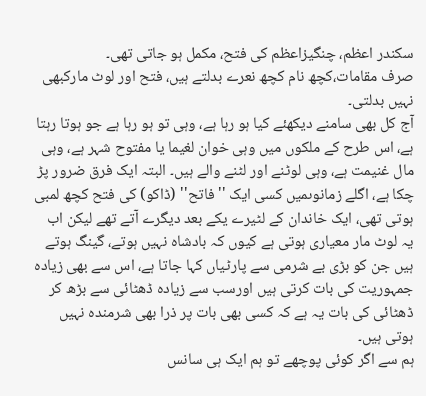سکندر اعظم، چنگیزاعظم کی فتح، مکمل ہو جاتی تھی۔
صرف مقامات،کچھ نام کچھ نعرے بدلتے ہیں، فتح اور لوٹ مارکبھی نہیں بدلتی۔
آج کل بھی سامنے دیکھئے کیا ہو رہا ہے، وہی تو ہو رہا ہے جو ہوتا رہتا ہے، اس طرح کے ملکوں میں وہی خوان لغیما یا مفتوح شہر ہے، وہی مال غنیمت ہے، وہی لوٹنے اور لٹنے والے ہیں۔ البتہ ایک فرق ضرور پڑ چکا ہے، اگلے زمانوںمیں کسی ایک ''فاتح'' (ڈاکو) کی فتح کچھ لمبی ہوتی تھی، ایک خاندان کے لٹیرے یکے بعد دیگرے آتے تھے لیکن اب یہ لوٹ مار معیاری ہوتی ہے کیوں کہ بادشاہ نہیں ہوتے، گینگ ہوتے ہیں جن کو بڑی بے شرمی سے پارٹیاں کہا جاتا ہے، اس سے بھی زیادہ جمہوریت کی بات کرتی ہیں اورسب سے زیادہ ڈھٹائی سے بڑھ کر ڈھٹائی کی بات یہ ہے کہ کسی بھی بات پر ذرا بھی شرمندہ نہیں ہوتی ہیں۔
ہم سے اگر کوئی پوچھے تو ہم ایک ہی سانس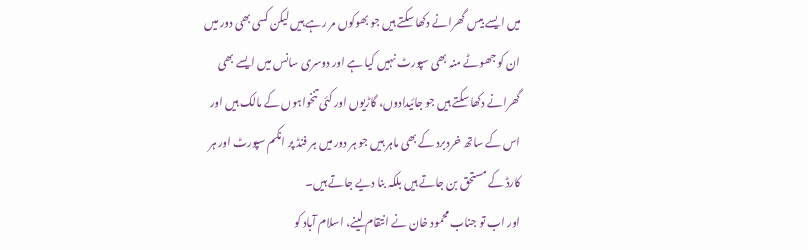میں ایسے بیس گھرانے دکھا سکتے ہیں جو بھوکوں مر رہے ہیں لیکن کسی بھی دور میں ان کو جھوٹے منہ بھی سپورٹ نہیں کیا ہے اور دوسری سانس میں ایسے بھی گھرانے دکھا سکتے ہیں جو جائیدادوں، گاڑیوں اور کئی تنخواہوں کے مالک ہیں اور اس کے ساتھ خردبرد کے بھی ماہر ہیں جو ہر دور میں ہر فنڈ پر انکم سپورٹ اور ہر کارڈ کے مستحق بن جاتے ہیں بلکہ بنا دیے جاتے ہیں۔
اور اب تو جناب محمود خان نے انتقام لینے، اسلام آباد کو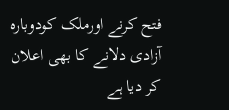فتح کرنے اورملک کودوبارہ آزادی دلانے کا بھی اعلان کر دیا ہے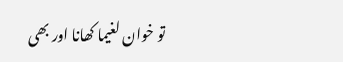تو خوان لغیما کھانا اور بھی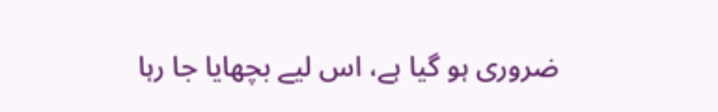ضروری ہو گیا ہے، اس لیے بچھایا جا رہا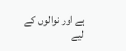ہے اور نوالوں کے لیے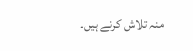منہ تلاش کرنے ہیں۔